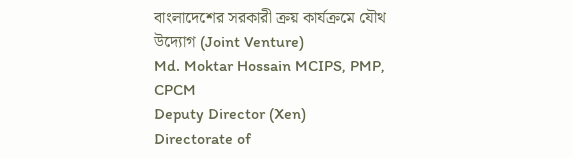বাংলাদেশের সরকারী ক্রয় কার্যক্রমে যৌথ উদ্যোগ (Joint Venture)
Md. Moktar Hossain MCIPS, PMP, CPCM
Deputy Director (Xen)
Directorate of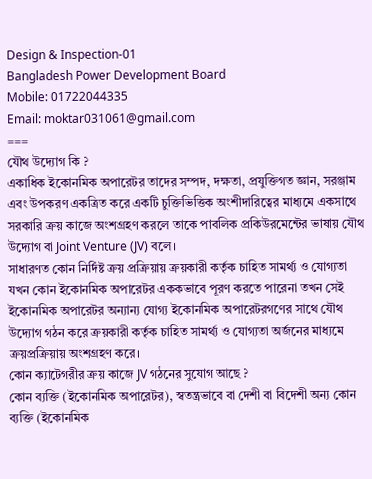Design & Inspection-01
Bangladesh Power Development Board
Mobile: 01722044335
Email: moktar031061@gmail.com
===
যৌথ উদ্যোগ কি ?
একাধিক ইকোনমিক অপারেটর তাদের সম্পদ, দক্ষতা, প্রযুক্তিগত জ্ঞান, সরঞ্জাম এবং উপকরণ একত্রিত করে একটি চুক্তিভিত্তিক অংশীদারিত্বের মাধ্যমে একসাথে সরকারি ক্রয় কাজে অংশগ্রহণ করলে তাকে পাবলিক প্রকিউরমেন্টের ভাষায় যৌথ উদ্যোগ বা Joint Venture (JV) বলে।
সাধারণত কোন নির্দিষ্ট ক্রয় প্রক্রিয়ায় ক্রয়কারী কর্তৃক চাহিত সামর্থ্য ও যোগ্যতা যখন কোন ইকোনমিক অপারেটর এককভাবে পূরণ করতে পারেনা তখন সেই ইকোনমিক অপারেটর অন্যান্য যোগ্য ইকোনমিক অপারেটরগণের সাথে যৌথ উদ্যোগ গঠন করে ক্রয়কারী কর্তৃক চাহিত সামর্থ্য ও যোগ্যতা অর্জনের মাধ্যমে ক্রয়প্রক্রিয়ায় অংশগ্রহণ করে।
কোন ক্যাটেগরীর ক্রয় কাজে JV গঠনের সুযোগ আছে ?
কোন ব্যক্তি (ইকোনমিক অপারেটর), স্বতন্ত্রভাবে বা দেশী বা বিদেশী অন্য কোন ব্যক্তি (ইকোনমিক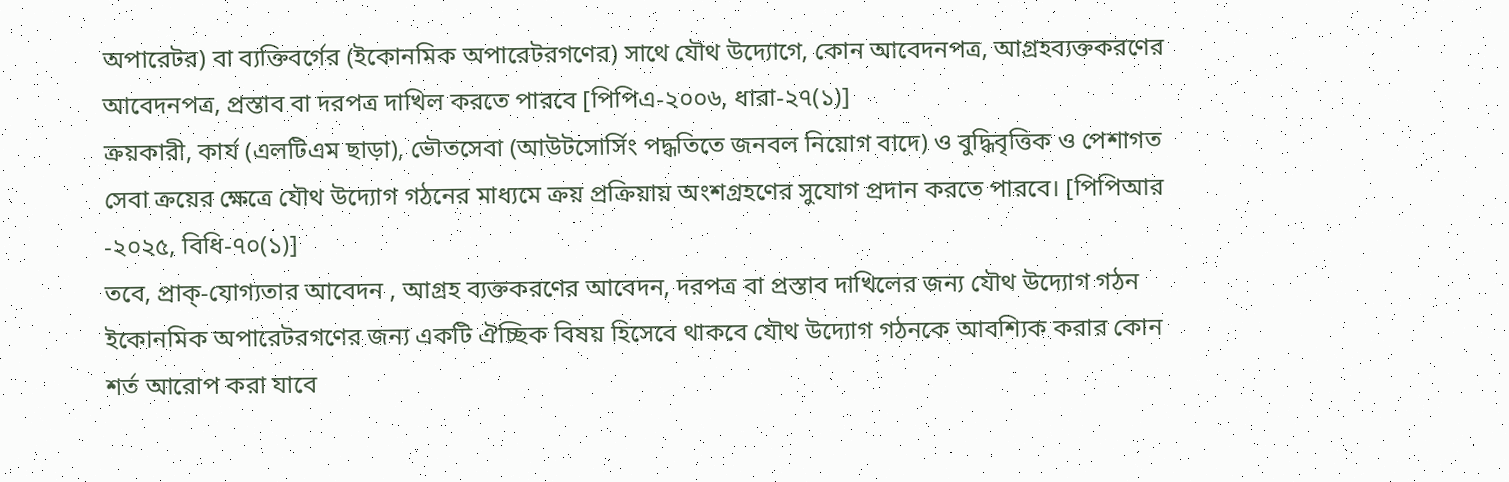অপারেটর) বা ব্যক্তিবর্গের (ইকোনমিক অপারেটরগণের) সাথে যৌথ উদ্যোগে, কোন আবেদনপত্র, আগ্রহব্যক্তকরণের আবেদনপত্র, প্রস্তাব বা দরপত্র দাখিল করতে পারবে [পিপিএ-২০০৬, ধারা-২৭(১)]
ক্রয়কারী, কার্য (এলটিএম ছাড়া), ভৌতসেবা (আউটসোর্সিং পদ্ধতিতে জনবল নিয়োগ বাদে) ও বুদ্ধিবৃত্তিক ও পেশাগত সেবা ক্রয়ের ক্ষেত্রে যৌথ উদ্যোগ গঠনের মাধ্যমে ক্রয় প্রক্রিয়ায় অংশগ্রহণের সুযোগ প্রদান করতে পারবে। [পিপিআর -২০২৫, বিধি-৭০(১)]
তবে, প্রাক্-যোগ্যতার আবেদন , আগ্রহ ব্যক্তকরণের আবেদন, দরপত্র বা প্রস্তাব দাখিলের জন্য যৌথ উদ্যোগ গঠন ইকোনমিক অপারেটরগণের জন্য একটি ঐচ্ছিক বিষয় হিসেবে থাকবে যৌথ উদ্যোগ গঠনকে আবশ্যিক করার কোন শর্ত আরোপ করা যাবে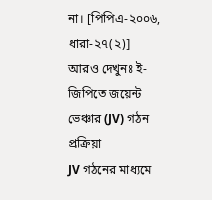না। [পিপিএ-২০০৬, ধারা-২৭(২)]
আরও দেখুনঃ ই-জিপিতে জয়েন্ট ভেঞ্চার (JV) গঠন প্রক্রিয়া
JV গঠনের মাধ্যমে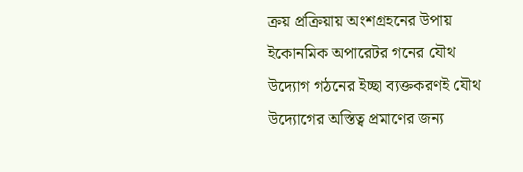ক্রয় প্রক্রিয়ায় অংশগ্রহনের উপায়
ইকোনমিক অপারেটর গনের যৌথ উদ্যোগ গঠনের ইচ্ছা ব্যক্তকরণই যৌথ উদ্যোগের অস্তিত্ব প্রমাণের জন্য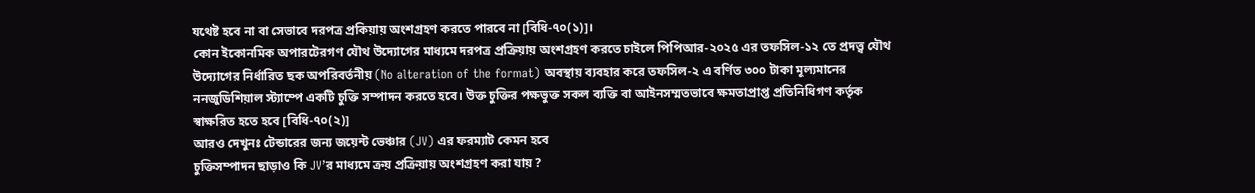যথেষ্ট হবে না বা সেভাবে দরপত্র প্রকিয়ায় অংশগ্রহণ করতে পারবে না [বিধি-৭০(১)]।
কোন ইকোনমিক অপারটেরগণ যৌথ উদ্যোগের মাধ্যমে দরপত্র প্রক্রিয়ায় অংশগ্রহণ করতে চাইলে পিপিআর-২০২৫ এর তফসিল-১২ তে প্রদত্ত্ব যৌথ উদ্যোগের নির্ধারিত ছক অপরিবর্তনীয় (No alteration of the format) অবস্থায় ব্যবহার করে তফসিল-২ এ বর্ণিত ৩০০ টাকা মূল্যমানের ননজুডিশিয়াল স্ট্যাম্পে একটি চুক্তি সম্পাদন করতে হবে। উক্ত চুক্তির পক্ষভুক্ত সকল ব্যক্তি বা আইনসম্মতভাবে ক্ষমতাপ্রাপ্ত প্রতিনিধিগণ কর্তৃক স্বাক্ষরিত হতে হবে [বিধি-৭০(২)]
আরও দেখুনঃ টেন্ডারের জন্য জয়েন্ট ভেঞ্চার (JV) এর ফরম্যাট কেমন হবে
চুক্তিসম্পাদন ছাড়াও কি JV’র মাধ্যমে ক্রয় প্রক্রিয়ায় অংশগ্রহণ করা যায় ?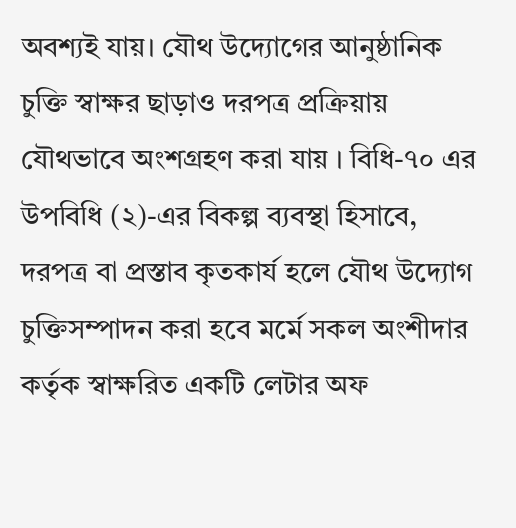অবশ্যই যায়। যৌথ উদ্যোগের আনুষ্ঠানিক চুক্তি স্বাক্ষর ছাড়াও দরপত্র প্রক্রিয়ায় যৌথভাবে অংশগ্রহণ করা যায় । বিধি-৭০ এর উপবিধি (২)-এর বিকল্প ব্যবস্থা হিসাবে, দরপত্র বা প্রস্তাব কৃতকার্য হলে যৌথ উদ্যোগ চুক্তিসম্পাদন করা হবে মর্মে সকল অংশীদার কর্তৃক স্বাক্ষরিত একটি লেটার অফ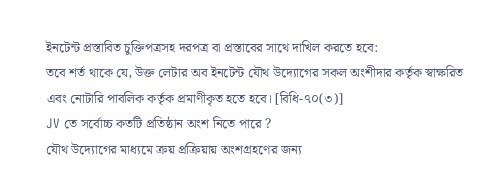ইনটেন্ট প্রস্তাবিত চুক্তিপত্রসহ দরপত্র বা প্রস্তাবের সাথে দাখিল করতে হবে:
তবে শর্ত থাকে যে, উক্ত লেটার অব ইনটেন্ট যৌথ উদ্যোগের সকল অংশীদার কর্তৃক স্বাক্ষরিত এবং নোটারি পাবলিক কর্তৃক প্রমাণীকৃত হতে হবে। [বিধি-৭০(৩)]
JV তে সর্বোচ্চ কতটি প্রতিষ্ঠান অংশ নিতে পারে ?
যৌথ উদ্যোগের মাধ্যমে ক্রয় প্রক্রিয়ায় অংশগ্রহণের জন্য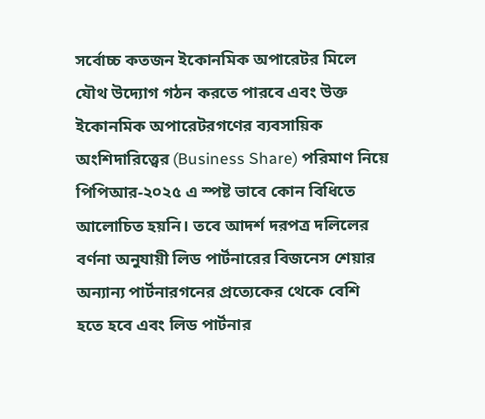সর্বোচ্চ কতজন ইকোনমিক অপারেটর মিলে যৌথ উদ্যোগ গঠন করতে পারবে এবং উক্ত ইকোনমিক অপারেটরগণের ব্যবসায়িক অংশিদারিত্ত্বের (Business Share) পরিমাণ নিয়ে পিপিআর-২০২৫ এ স্পষ্ট ভাবে কোন বিধিতে আলোচিত হয়নি। তবে আদর্শ দরপত্র দলিলের বর্ণনা অনুযায়ী লিড পার্টনারের বিজনেস শেয়ার অন্যান্য পার্টনারগনের প্রত্যেকের থেকে বেশি হতে হবে এবং লিড পার্টনার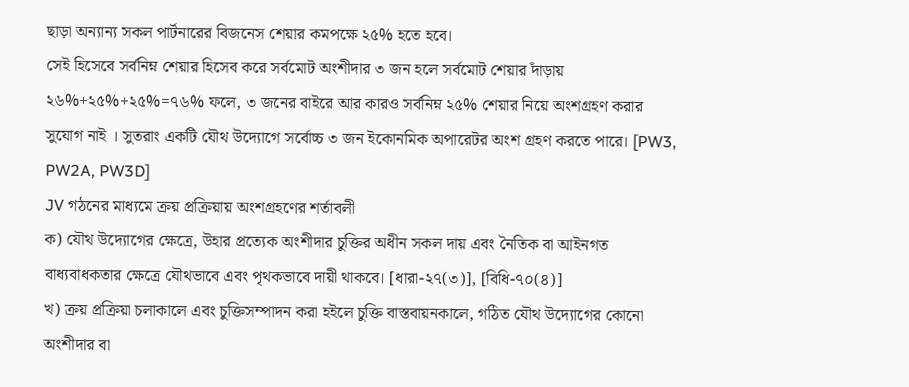ছাড়া অন্যান্য সকল পার্টনারের বিজনেস শেয়ার কমপক্ষে ২৫% হতে হবে।
সেই হিসেবে সর্বনিম্ন শেয়ার হিসেব করে সর্বমোট অংশীদার ৩ জন হলে সর্বমোট শেয়ার দাঁড়ায় ২৬%+২৫%+২৫%=৭৬% ফলে, ৩ জনের বাইরে আর কারও সর্বনিম্ন ২৫% শেয়ার নিয়ে অংশগ্রহণ করার সুযোগ নাই । সুতরাং একটি যৌথ উদ্যোগে সর্বোচ্চ ৩ জন ইকোনমিক অপারেটর অংশ গ্রহণ করতে পারে। [PW3, PW2A, PW3D]
JV গঠনের মাধ্যমে ক্রয় প্রক্রিয়ায় অংশগ্রহণের শর্তাবলী
ক) যৌথ উদ্যোগের ক্ষেত্রে, উহার প্রত্যেক অংশীদার চুক্তির অধীন সকল দায় এবং নৈতিক বা আইনগত বাধ্যবাধকতার ক্ষেত্রে যৌথভাবে এবং পৃথকভাবে দায়ী থাকবে। [ধারা-২৭(৩)], [বিধি-৭০(৪)]
খ) ক্রয় প্রক্রিয়া চলাকালে এবং চুক্তিসম্পাদন করা হইলে চুক্তি বাস্তবায়নকালে, গঠিত যৌথ উদ্যোগের কোনো অংশীদার বা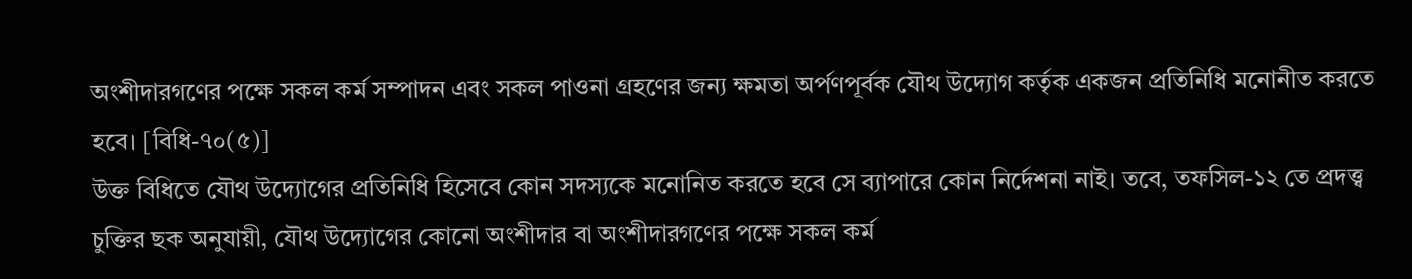অংশীদারগণের পক্ষে সকল কর্ম সম্পাদন এবং সকল পাওনা গ্রহণের জন্য ক্ষমতা অর্পণপূর্বক যৌথ উদ্যোগ কর্তৃক একজন প্রতিনিধি মনোনীত করতে হবে। [বিধি-৭০(৫)]
উক্ত বিধিতে যৌথ উদ্যোগের প্রতিনিধি হিসেবে কোন সদস্যকে মনোনিত করতে হবে সে ব্যাপারে কোন নির্দেশনা নাই। তবে, তফসিল-১২ তে প্রদত্ত্ব চুক্তির ছক অনুযায়ী, যৌথ উদ্যোগের কোনো অংশীদার বা অংশীদারগণের পক্ষে সকল কর্ম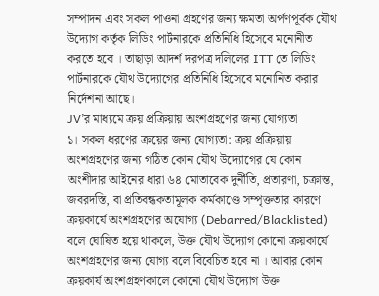সম্পাদন এবং সকল পাওনা গ্রহণের জন্য ক্ষমতা অর্পণপূর্বক যৌথ উদ্যোগ কর্তৃক লিডিং পার্টনারকে প্রতিনিধি হিসেবে মনোনীত করতে হবে । তাছাড়া আদর্শ দরপত্র দলিলের ITT তে লিডিং পার্টনারকে যৌথ উদ্যোগের প্রতিনিধি হিসেবে মনোনিত করার নির্দেশনা আছে।
JV’র মাধ্যমে ক্রয় প্রক্রিয়ায় অংশগ্রহণের জন্য যোগ্যতা
১। সকল ধরণের ক্রয়ের জন্য যোগ্যতা: ক্রয় প্রক্রিয়ায় অংশগ্রহণের জন্য গঠিত কোন যৌথ উদ্যোগের যে কোন অংশীদার আইনের ধারা ৬৪ মোতাবেক দুর্নীতি, প্রতারণা, চক্রান্ত, জবরদস্তি, বা প্রতিবন্ধকতামূলক কর্মকাণ্ডে সম্পৃক্ততার কারণে ক্রয়কার্যে অংশগ্রহণের অযোগ্য (Debarred/Blacklisted) বলে ঘোষিত হয়ে থাকলে, উক্ত যৌথ উদ্যোগ কোনো ক্রয়কার্যে অংশগ্রহণের জন্য যোগ্য বলে বিবেচিত হবে না । আবার কোন ক্রয়কার্য অংশগ্রহণকালে কোনো যৌথ উদ্যোগ উক্ত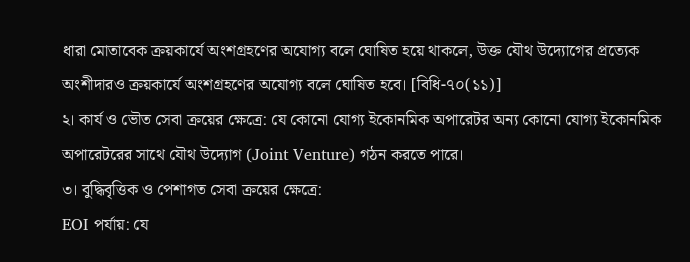ধারা মোতাবেক ক্রয়কার্যে অংশগ্রহণের অযোগ্য বলে ঘোষিত হয়ে থাকলে, উক্ত যৌথ উদ্যোগের প্রত্যেক অংশীদারও ক্রয়কার্যে অংশগ্রহণের অযোগ্য বলে ঘোষিত হবে। [বিধি-৭০(১১)]
২। কার্য ও ভৌত সেবা ক্রয়ের ক্ষেত্রে: যে কোনো যোগ্য ইকোনমিক অপারেটর অন্য কোনো যোগ্য ইকোনমিক অপারেটরের সাথে যৌথ উদ্যোগ (Joint Venture) গঠন করতে পারে।
৩। বুদ্ধিবৃত্তিক ও পেশাগত সেবা ক্রয়ের ক্ষেত্রে:
EOI পর্যায়: যে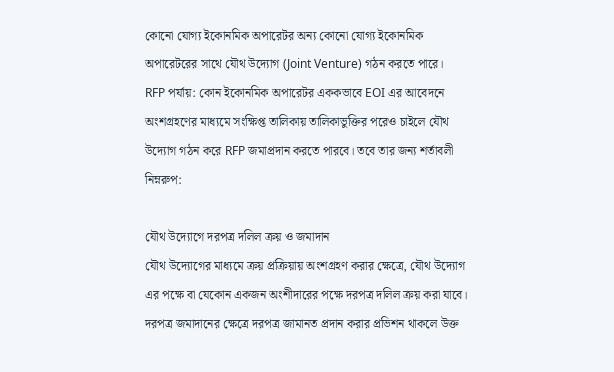কোনো যোগ্য ইকোনমিক অপারেটর অন্য কোনো যোগ্য ইকোনমিক অপারেটরের সাথে যৌথ উদ্যোগ (Joint Venture) গঠন করতে পারে।
RFP পর্যায়: কোন ইকোনমিক অপারেটর এককভাবে EOI এর আবেদনে অংশগ্রহণের মাধ্যমে সংক্ষিপ্ত তালিকায় তালিকাভুক্তির পরেও চাইলে যৌথ উদ্যোগ গঠন করে RFP জমাপ্রদান করতে পারবে। তবে তার জন্য শর্তাবলী নিম্নরুপ:

যৌথ উদ্যোগে দরপত্র দলিল ক্রয় ও জমাদান
যৌথ উদ্যোগের মাধ্যমে ক্রয় প্রক্রিয়ায় অংশগ্রহণ করার ক্ষেত্রে, যৌথ উদ্যোগ এর পক্ষে বা যেকোন একজন অংশীদারের পক্ষে দরপত্র দলিল ক্রয় করা যাবে। দরপত্র জমাদানের ক্ষেত্রে দরপত্র জামানত প্রদান করার প্রভিশন থাকলে উক্ত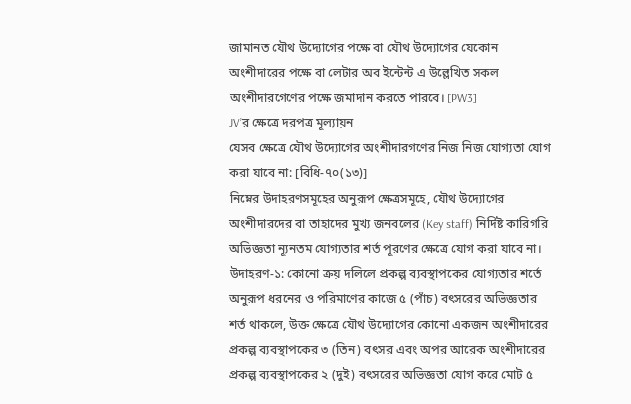জামানত যৌথ উদ্যোগের পক্ষে বা যৌথ উদ্যোগের যেকোন অংশীদারের পক্ষে বা লেটার অব ইন্টেন্ট এ উল্লেখিত সকল অংশীদারগেণের পক্ষে জমাদান করতে পারবে। [PW3]
JV’র ক্ষেত্রে দরপত্র মূল্যায়ন
যেসব ক্ষেত্রে যৌথ উদ্যোগের অংশীদারগণের নিজ নিজ যোগ্যতা যোগ করা যাবে না: [বিধি-৭০(১৩)]
নিম্নের উদাহরণসমূহের অনুরূপ ক্ষেত্রসমূহে, যৌথ উদ্যোগের অংশীদারদের বা তাহাদের মুখ্য জনবলের (Key staff) নির্দিষ্ট কারিগরি অভিজ্ঞতা ন্যূনতম যোগ্যতার শর্ত পূরণের ক্ষেত্রে যোগ করা যাবে না।
উদাহরণ-১: কোনো ক্রয় দলিলে প্রকল্প ব্যবস্থাপকের যোগ্যতার শর্তে অনুরূপ ধরনের ও পরিমাণের কাজে ৫ (পাঁচ) বৎসরের অভিজ্ঞতার শর্ত থাকলে, উক্ত ক্ষেত্রে যৌথ উদ্যোগের কোনো একজন অংশীদারের প্রকল্প ব্যবস্থাপকের ৩ (তিন) বৎসর এবং অপর আরেক অংশীদারের প্রকল্প ব্যবস্থাপকের ২ (দুই) বৎসরের অভিজ্ঞতা যোগ করে মোট ৫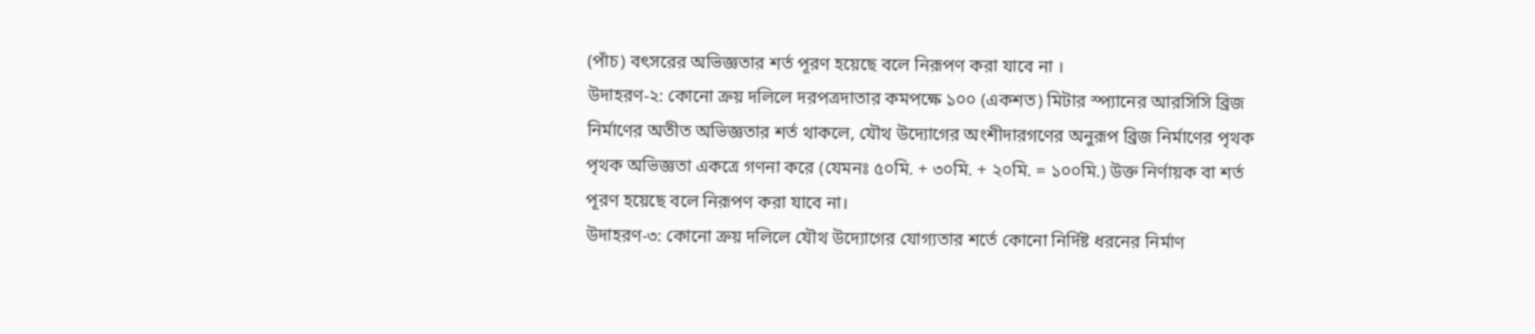(পাঁচ) বৎসরের অভিজ্ঞতার শর্ত পূরণ হয়েছে বলে নিরূপণ করা যাবে না ।
উদাহরণ-২: কোনো ক্রয় দলিলে দরপত্রদাতার কমপক্ষে ১০০ (একশত) মিটার স্প্যানের আরসিসি ব্রিজ নির্মাণের অতীত অভিজ্ঞতার শর্ত থাকলে, যৌথ উদ্যোগের অংশীদারগণের অনুরূপ ব্রিজ নির্মাণের পৃথক পৃথক অভিজ্ঞতা একত্রে গণনা করে (যেমনঃ ৫০মি. + ৩০মি. + ২০মি. = ১০০মি.) উক্ত নির্ণায়ক বা শর্ত পূরণ হয়েছে বলে নিরূপণ করা যাবে না।
উদাহরণ-৩: কোনো ক্রয় দলিলে যৌথ উদ্যোগের যোগ্যতার শর্তে কোনো নির্দিষ্ট ধরনের নির্মাণ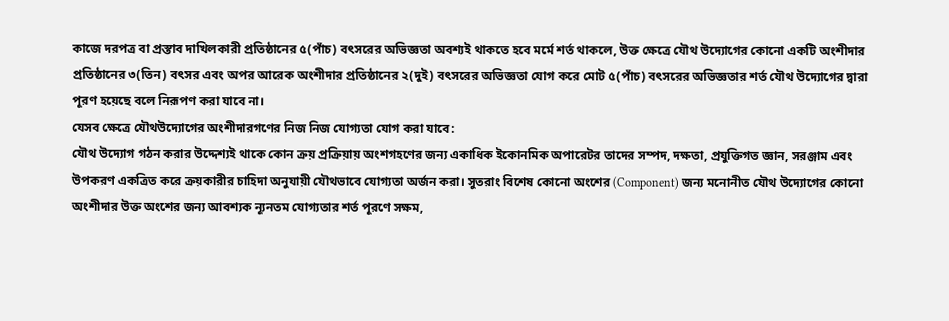কাজে দরপত্র বা প্রস্তাব দাখিলকারী প্রতিষ্ঠানের ৫(পাঁচ) বৎসরের অভিজ্ঞতা অবশ্যই থাকতে হবে মর্মে শর্ত থাকলে, উক্ত ক্ষেত্রে যৌথ উদ্যোগের কোনো একটি অংশীদার প্রতিষ্ঠানের ৩(তিন) বৎসর এবং অপর আরেক অংশীদার প্রতিষ্ঠানের ২(দুই) বৎসরের অভিজ্ঞতা যোগ করে মোট ৫(পাঁচ) বৎসরের অভিজ্ঞতার শর্ত যৌথ উদ্যোগের দ্বারা পূরণ হয়েছে বলে নিরূপণ করা যাবে না।
যেসব ক্ষেত্রে যৌথউদ্যোগের অংশীদারগণের নিজ নিজ যোগ্যতা যোগ করা যাবে:
যৌথ উদ্যোগ গঠন করার উদ্দেশ্যই থাকে কোন ক্রয় প্রক্রিয়ায় অংশগহণের জন্য একাধিক ইকোনমিক অপারেটর তাদের সম্পদ, দক্ষতা, প্রযুক্তিগত জ্ঞান, সরঞ্জাম এবং উপকরণ একত্রিত করে ক্রয়কারীর চাহিদা অনুযায়ী যৌথভাবে যোগ্যতা অর্জন করা। সুতরাং বিশেষ কোনো অংশের (Component) জন্য মনোনীত যৌথ উদ্যোগের কোনো অংশীদার উক্ত অংশের জন্য আবশ্যক ন্যূনতম যোগ্যতার শর্ত পূরণে সক্ষম,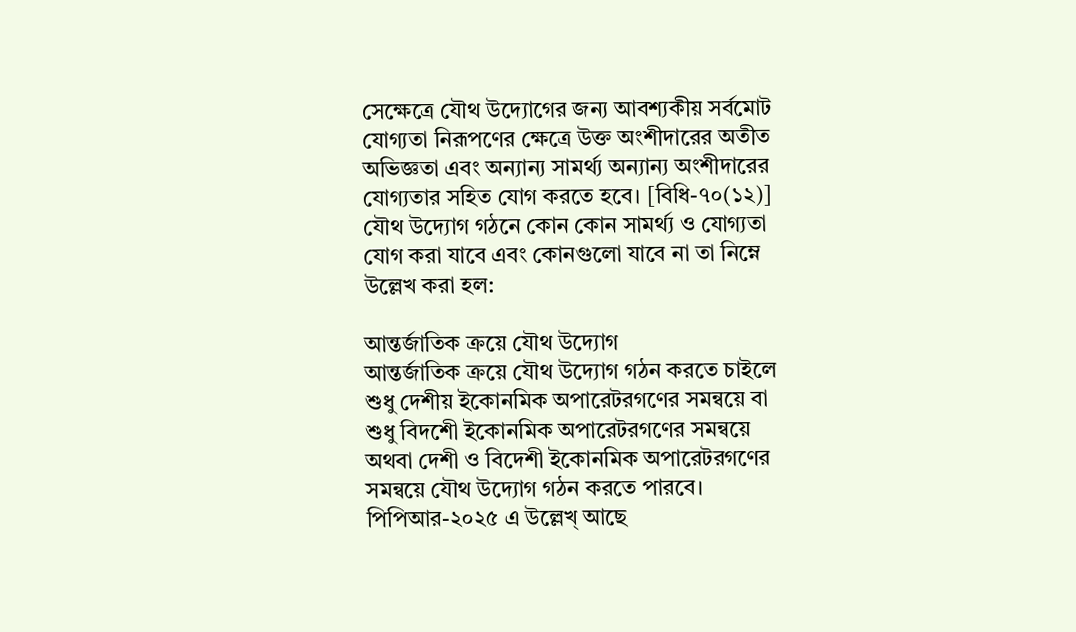সেক্ষেত্রে যৌথ উদ্যোগের জন্য আবশ্যকীয় সর্বমোট যোগ্যতা নিরূপণের ক্ষেত্রে উক্ত অংশীদারের অতীত অভিজ্ঞতা এবং অন্যান্য সামর্থ্য অন্যান্য অংশীদারের যোগ্যতার সহিত যোগ করতে হবে। [বিধি-৭০(১২)]
যৌথ উদ্যোগ গঠনে কোন কোন সামর্থ্য ও যোগ্যতা যোগ করা যাবে এবং কোনগুলো যাবে না তা নিম্নে উল্লেখ করা হল:

আন্তর্জাতিক ক্রয়ে যৌথ উদ্যোগ
আন্তর্জাতিক ক্রয়ে যৌথ উদ্যোগ গঠন করতে চাইলে শুধু দেশীয় ইকোনমিক অপারেটরগণের সমন্বয়ে বা শুধু বিদশেী ইকোনমিক অপারেটরগণের সমন্বয়ে অথবা দেশী ও বিদেশী ইকোনমিক অপারেটরগণের সমন্বয়ে যৌথ উদ্যোগ গঠন করতে পারবে।
পিপিআর-২০২৫ এ উল্লেখ্ আছে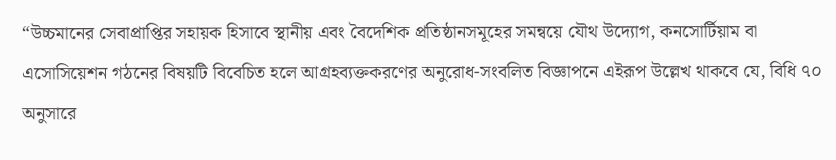“উচ্চমানের সেবাপ্রাপ্তির সহায়ক হিসাবে স্থানীয় এবং বৈদেশিক প্রতিষ্ঠানসমূহের সমন্বয়ে যৌথ উদ্যোগ, কনসোর্টিয়াম বা এসোসিয়েশন গঠনের বিষয়টি বিবেচিত হলে আগ্রহব্যক্তকরণের অনুরোধ-সংবলিত বিজ্ঞাপনে এইরূপ উল্লেখ থাকবে যে, বিধি ৭০ অনুসারে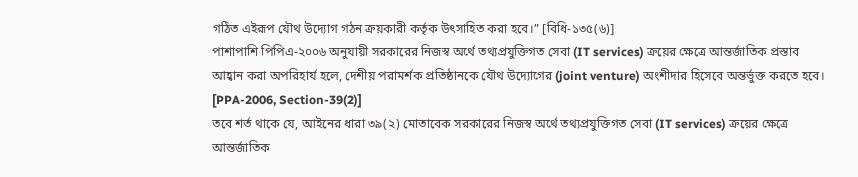গঠিত এইরূপ যৌথ উদ্যোগ গঠন ক্রয়কারী কর্তৃক উৎসাহিত করা হবে।” [বিধি-১৩৫(৬)]
পাশাপাশি পিপিএ-২০০৬ অনুযায়ী সরকারের নিজস্ব অর্থে তথ্যপ্রযুক্তিগত সেবা (IT services) ক্রয়ের ক্ষেত্রে আন্তর্জাতিক প্রস্তাব আহ্বান করা অপরিহার্য হলে, দেশীয় পরামর্শক প্রতিষ্ঠানকে যৌথ উদ্যোগের (joint venture) অংশীদার হিসেবে অন্তর্ভুক্ত করতে হবে। [PPA-2006, Section-39(2)]
তবে শর্ত থাকে যে, আইনের ধারা ৩৯(২) মোতাবেক সরকারের নিজস্ব অর্থে তথ্যপ্রযুক্তিগত সেবা (IT services) ক্রয়ের ক্ষেত্রে আন্তর্জাতিক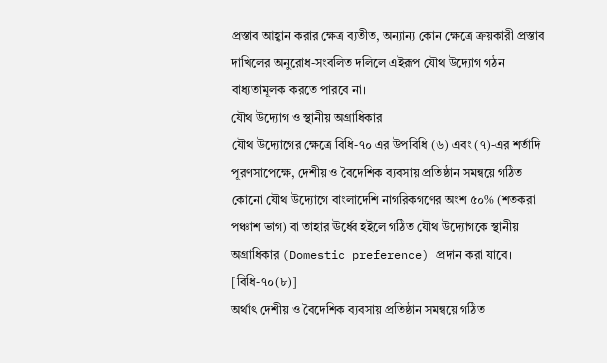প্রস্তাব আহ্বান করার ক্ষেত্র ব্যতীত, অন্যান্য কোন ক্ষেত্রে ক্রয়কারী প্রস্তাব দাখিলের অনুরোধ-সংবলিত দলিলে এইরূপ যৌথ উদ্যোগ গঠন বাধ্যতামূলক করতে পারবে না।
যৌথ উদ্যোগ ও স্থানীয় অগ্রাধিকার
যৌথ উদ্যোগের ক্ষেত্রে বিধি-৭০ এর উপবিধি (৬) এবং (৭)-এর শর্তাদি পূরণসাপেক্ষে, দেশীয় ও বৈদেশিক ব্যবসায় প্রতিষ্ঠান সমন্বয়ে গঠিত কোনো যৌথ উদ্যোগে বাংলাদেশি নাগরিকগণের অংশ ৫০% (শতকরা পঞ্চাশ ভাগ) বা তাহার ঊর্ধ্বে হইলে গঠিত যৌথ উদ্যোগকে স্থানীয় অগ্রাধিকার (Domestic preference) প্রদান করা যাবে। [বিধি-৭০(৮)]
অর্থাৎ দেশীয় ও বৈদেশিক ব্যবসায় প্রতিষ্ঠান সমন্বয়ে গঠিত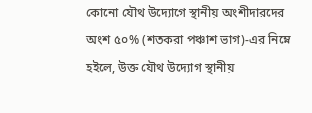কোনো যৌথ উদ্যোগে স্থানীয় অংশীদারদের অংশ ৫০% (শতকরা পঞ্চাশ ভাগ)-এর নিম্নে হইলে, উক্ত যৌথ উদ্যোগ স্থানীয়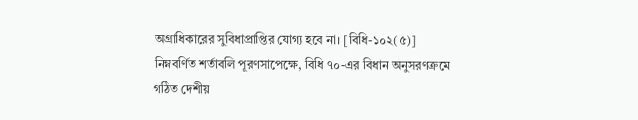অগ্রাধিকারের সুবিধাপ্রাপ্তির যোগ্য হবে না। [বিধি-১০২(৫)]
নিম্নবর্ণিত শর্তাবলি পূরণসাপেক্ষে, বিধি ৭০-এর বিধান অনুসরণক্রমে গঠিত দেশীয়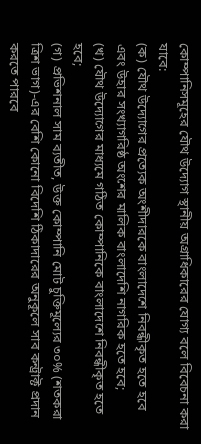কোম্পানিসমূহের যৌথ উদ্যোগ স্থানীয় অগ্রাধিকারের যোগ্য বলে বিবেচনা করা যাবে:
(ক) যৌথ উদ্যোগের প্রত্যেক অংশীদারকে বাংলাদেশে নিবন্ধীকৃত হতে হবে এবং উহার সংখ্যাগরিষ্ঠ অংশের মালিক বাংলাদেশি নাগরিক হতে হবে;
(খ) যৌথ উদ্যোগের মাধ্যমে গঠিত কোম্পানিকে বাংলাদেশে নিবন্ধীকৃত হতে হবে;
(গ) প্রভিশনাল সাম ব্যতীত, উক্ত কোম্পানি মোট চুক্তিমূল্যের ৩০% (শতকরা ত্রিশ ভাগ)-এর বেশি কোনো বিদেশি ঠিকাদারের অনুকূলে সাব কন্ট্রাক্ট প্রদান করতে পারবে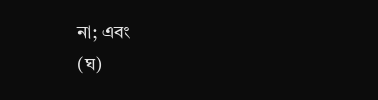না; এবং
(ঘ)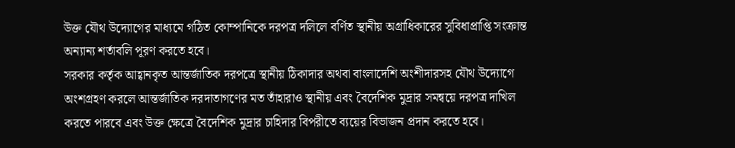উক্ত যৌথ উদ্যোগের মাধ্যমে গঠিত কোম্পানিকে দরপত্র দলিলে বর্ণিত স্থানীয় অগ্রাধিকারের সুবিধাপ্রাপ্তি সংক্রান্ত অন্যান্য শর্তাবলি পূরণ করতে হবে।
সরকার কর্তৃক আহ্বানকৃত আন্তর্জাতিক দরপত্রে স্থানীয় ঠিকাদার অথবা বাংলাদেশি অংশীদারসহ যৌথ উদ্যোগে অংশগ্রহণ করলে আন্তর্জাতিক দরদাতাগণের মত তাঁহারাও স্থানীয় এবং বৈদেশিক মুদ্রার সমন্বয়ে দরপত্র দাখিল করতে পারবে এবং উক্ত ক্ষেত্রে বৈদেশিক মুদ্রার চাহিদার বিপরীতে ব্যয়ের বিভাজন প্রদান করতে হবে।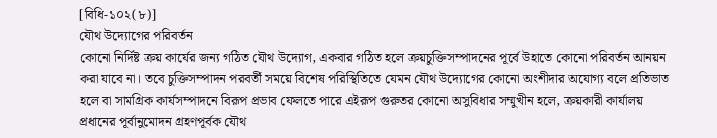[বিধি-১০২(৮)]
যৌথ উদ্যোগের পরিবর্তন
কোনো নির্দিষ্ট ক্রয় কার্যের জন্য গঠিত যৌথ উদ্যোগ, একবার গঠিত হলে ক্রয়চুক্তিসম্পাদনের পূর্বে উহাতে কোনো পরিবর্তন আনয়ন করা যাবে না। তবে চুক্তিসম্পাদন পরবর্তী সময়ে বিশেষ পরিস্থিতিতে যেমন যৌথ উদ্যোগের কোনো অংশীদার অযোগ্য বলে প্রতিভাত হলে বা সামগ্রিক কার্যসম্পাদনে বিরূপ প্রভাব ফেলতে পারে এইরূপ গুরুতর কোনো অসুবিধার সম্মুখীন হলে, ক্রয়কারী কার্যালয় প্রধানের পূর্বানুমোদন গ্রহণপূর্বক যৌথ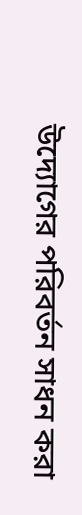উদ্যোগের পরিবর্তন সাধন করা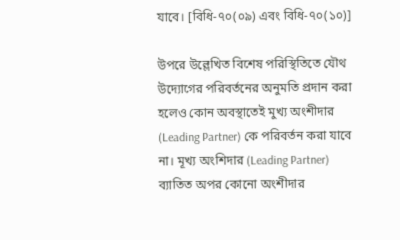যাবে। [বিধি-৭০(০৯) এবং বিধি-৭০(১০)]

উপরে উল্লেখিত বিশেষ পরিস্থিতিতে যৌথ উদ্যোগের পরিবর্তনের অনুমতি প্রদান করা হলেও কোন অবস্থাতেই মুখ্য অংশীদার (Leading Partner) কে পরিবর্তন করা যাবে না। মূখ্য অংশিদার (Leading Partner) ব্যাতিত অপর কোনো অংশীদার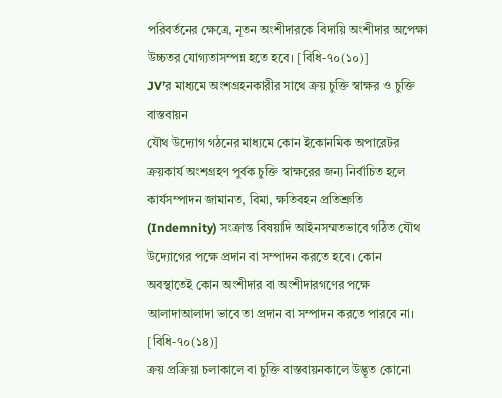পরিবর্তনের ক্ষেত্রে, নূতন অংশীদারকে বিদায়ি অংশীদার অপেক্ষা উচ্চতর যোগ্যতাসম্পন্ন হতে হবে। [বিধি-৭০(১০)]
JV’র মাধ্যমে অংশগ্রহনকারীর সাথে ক্রয় চুক্তি স্বাক্ষর ও চুক্তি বাস্তবায়ন
যৌথ উদ্যোগ গঠনের মাধ্যমে কোন ইকোনমিক অপারেটর ক্রয়কার্য অংশগ্রহণ পুর্বক চুক্তি স্বাক্ষরের জন্য নির্বাচিত হলে কার্যসম্পাদন জামানত, বিমা, ক্ষতিবহন প্রতিশ্রুতি (Indemnity) সংক্রান্ত বিষয়াদি আইনসম্মতভাবে গঠিত যৌথ উদ্যোগের পক্ষে প্রদান বা সম্পাদন করতে হবে। কোন অবস্থাতেই কোন অংশীদার বা অংশীদারগণের পক্ষে আলাদাআলাদা ভাবে তা প্রদান বা সম্পাদন করতে পারবে না। [বিধি-৭০(১৪)]
ক্রয় প্রক্রিয়া চলাকালে বা চুক্তি বাস্তবায়নকালে উদ্ভূত কোনো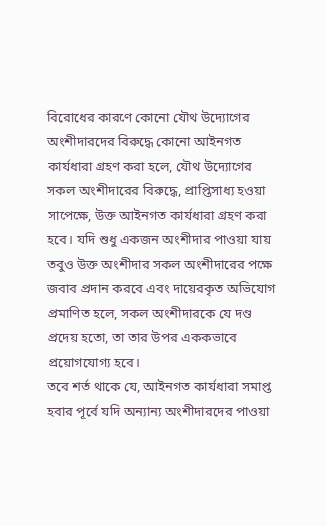বিরোধের কারণে কোনো যৌথ উদ্যোগের অংশীদারদের বিরুদ্ধে কোনো আইনগত কার্যধারা গ্রহণ করা হলে, যৌথ উদ্যোগের সকল অংশীদারের বিরুদ্ধে, প্রাপ্তিসাধ্য হওয়া সাপেক্ষে, উক্ত আইনগত কার্যধারা গ্রহণ করা হবে। যদি শুধু একজন অংশীদার পাওয়া যায় তবুও উক্ত অংশীদার সকল অংশীদারের পক্ষে জবাব প্রদান করবে এবং দায়েরকৃত অভিযোগ প্রমাণিত হলে, সকল অংশীদারকে যে দণ্ড প্রদেয় হতো, তা তার উপর এককভাবে প্রয়োগযোগ্য হবে।
তবে শর্ত থাকে যে, আইনগত কার্যধারা সমাপ্ত হবার পূর্বে যদি অন্যান্য অংশীদারদের পাওয়া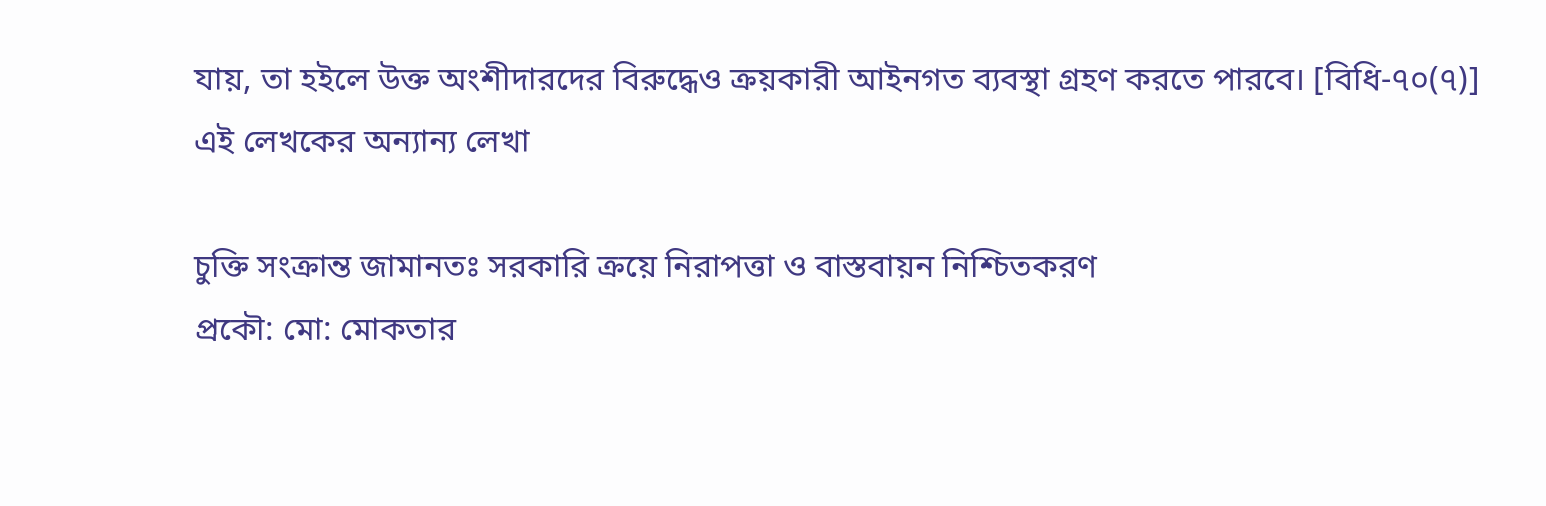যায়, তা হইলে উক্ত অংশীদারদের বিরুদ্ধেও ক্রয়কারী আইনগত ব্যবস্থা গ্রহণ করতে পারবে। [বিধি-৭০(৭)]
এই লেখকের অন্যান্য লেখা

চুক্তি সংক্রান্ত জামানতঃ সরকারি ক্রয়ে নিরাপত্তা ও বাস্তবায়ন নিশ্চিতকরণ
প্রকৌ: মো: মোকতার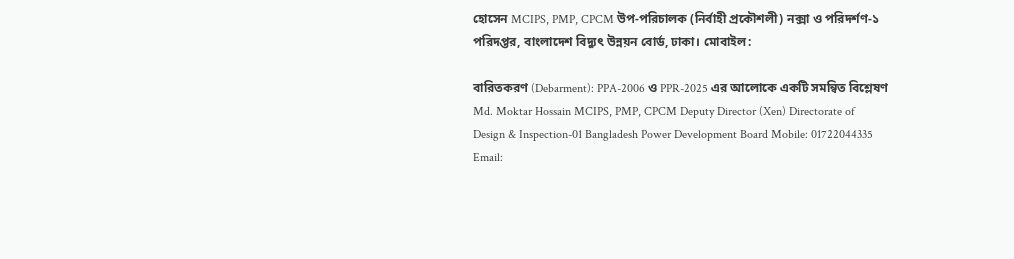হোসেন MCIPS, PMP, CPCM উপ-পরিচালক (নির্বাহী প্রকৌশলী) নক্সা ও পরিদর্শণ-১ পরিদপ্তর, বাংলাদেশ বিদ্যুৎ উন্নয়ন বোর্ড, ঢাকা। মোবাইল:

বারিতকরণ (Debarment): PPA-2006 ও PPR-2025 এর আলোকে একটি সমন্বিত বিশ্লেষণ
Md. Moktar Hossain MCIPS, PMP, CPCM Deputy Director (Xen) Directorate of Design & Inspection-01 Bangladesh Power Development Board Mobile: 01722044335 Email: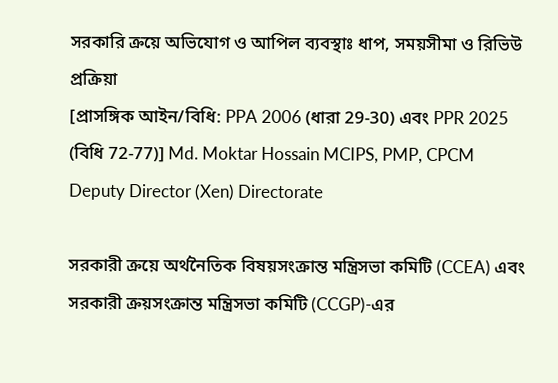সরকারি ক্রয়ে অভিযোগ ও আপিল ব্যবস্থাঃ ধাপ, সময়সীমা ও রিভিউ প্রক্রিয়া
[প্রাসঙ্গিক আইন/বিধি: PPA 2006 (ধারা 29-30) এবং PPR 2025 (বিধি 72-77)] Md. Moktar Hossain MCIPS, PMP, CPCM Deputy Director (Xen) Directorate

সরকারী ক্রয়ে অর্থনৈতিক বিষয়সংক্রান্ত মন্ত্রিসভা কমিটি (CCEA) এবং সরকারী ক্রয়সংক্রান্ত মন্ত্রিসভা কমিটি (CCGP)-এর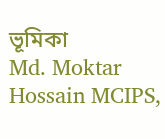ভূমিকা
Md. Moktar Hossain MCIPS,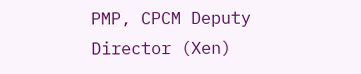PMP, CPCM Deputy Director (Xen)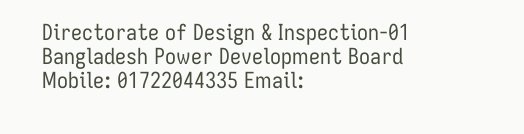Directorate of Design & Inspection-01 Bangladesh Power Development Board Mobile: 01722044335 Email: